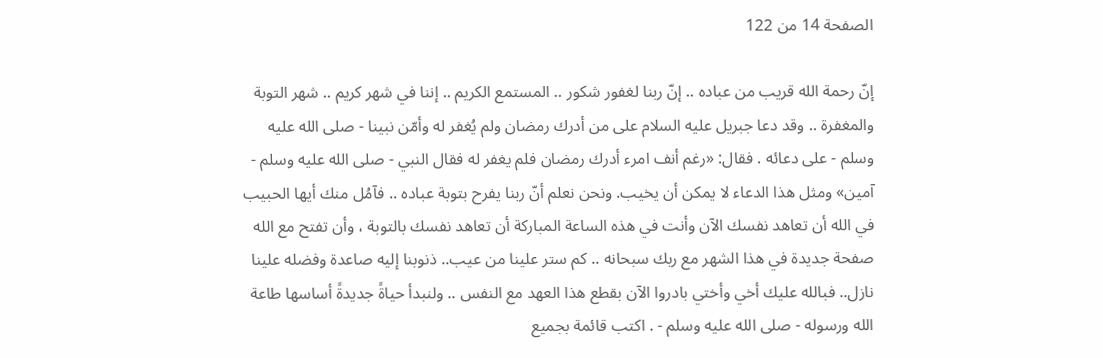الصفحة 14 من 122

إنّ رحمة الله قريب من عباده .. إنّ ربنا لغفور شكور .. المستمع الكريم .. إننا في شهر كريم .. شهر التوبة والمغفرة .. وقد دعا جبريل عليه السلام على من أدرك رمضان ولم يُغفر له وأمّن نبينا - صلى الله عليه وسلم - على دعائه . فقال: «رغم أنف امرء أدرك رمضان فلم يغفر له فقال النبي - صلى الله عليه وسلم - آمين» ومثل هذا الدعاء لا يمكن أن يخيب. ونحن نعلم أنّ ربنا يفرح بتوبة عباده .. فآمُل منك أيها الحبيب في الله أن تعاهد نفسك الآن وأنت في هذه الساعة المباركة أن تعاهد نفسك بالتوبة ، وأن تفتح مع الله صفحة جديدة في هذا الشهر مع ربك سبحانه .. كم ستر علينا من عيب.. ذنوبنا إليه صاعدة وفضله علينا نازل.. فبالله عليك أخي وأختي بادروا الآن بقطع هذا العهد مع النفس .. ولنبدأ حياةً جديدةً أساسها طاعة الله ورسوله - صلى الله عليه وسلم - . اكتب قائمة بجميع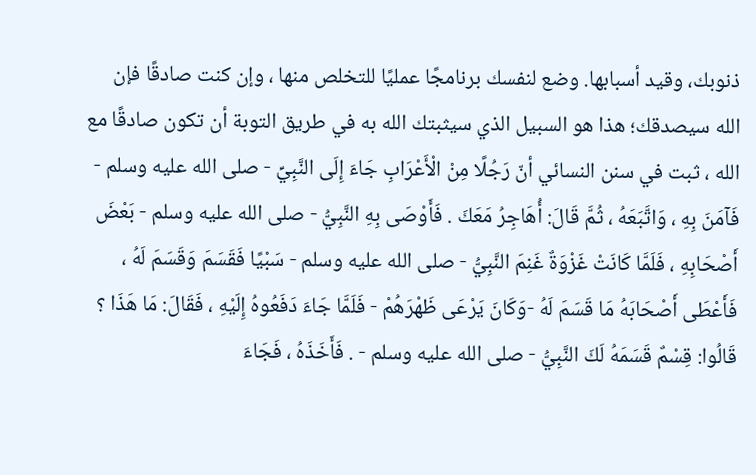ذنوبك، وقيد أسبابها. وضع لنفسك برنامجًا عمليًا للتخلص منها ، وإن كنت صادقًا فإن الله سيصدقك؛ هذا هو السبيل الذي سيثبتك الله به في طريق التوبة أن تكون صادقًا مع الله ، ثبت في سنن النسائي أنّ رَجُلًا مِنْ الْأَعْرَابِ جَاءَ إِلَى النَّبِيِّ - صلى الله عليه وسلم - فَآمَنَ بِهِ ، وَاتَّبَعَهُ ، ثُمَّ قَالَ: أُهَاجِرُ مَعَكَ . فَأَوْصَى بِهِ النَّبِيُّ - صلى الله عليه وسلم - بَعْضَ أَصْحَابِهِ ، فَلَمَّا كَانَتْ غَزْوَةٌ غَنِمَ النَّبِيُّ - صلى الله عليه وسلم - سَبْيًا فَقَسَمَ وَقَسَمَ لَهُ ، فَأَعْطَى أَصْحَابَهُ مَا قَسَمَ لَهُ -وَكَانَ يَرْعَى ظَهْرَهُمْ - فَلَمَّا جَاءَ دَفَعُوهُ إِلَيْهِ ، فَقَالَ: مَا هَذَا ؟ قَالُوا: قِسْمٌ قَسَمَهُ لَكَ النَّبِيُّ - صلى الله عليه وسلم - . فَأَخَذَهُ ، فَجَاءَ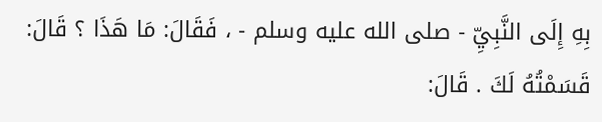بِهِ إِلَى النَّبِيِّ - صلى الله عليه وسلم - ، فَقَالَ: مَا هَذَا ؟ قَالَ: قَسَمْتُهُ لَكَ . قَالَ: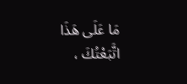مَا عَلَى هَذَا اتَّبَعْتُكَ ،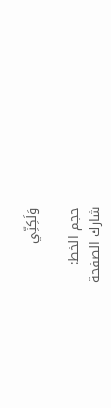وَلَكِنِّي

حجم الخط:
شارك الصفحة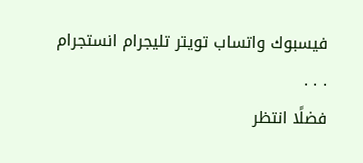فيسبوك واتساب تويتر تليجرام انستجرام
. . .
فضلًا انتظر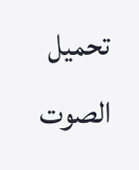تحميل الصوت